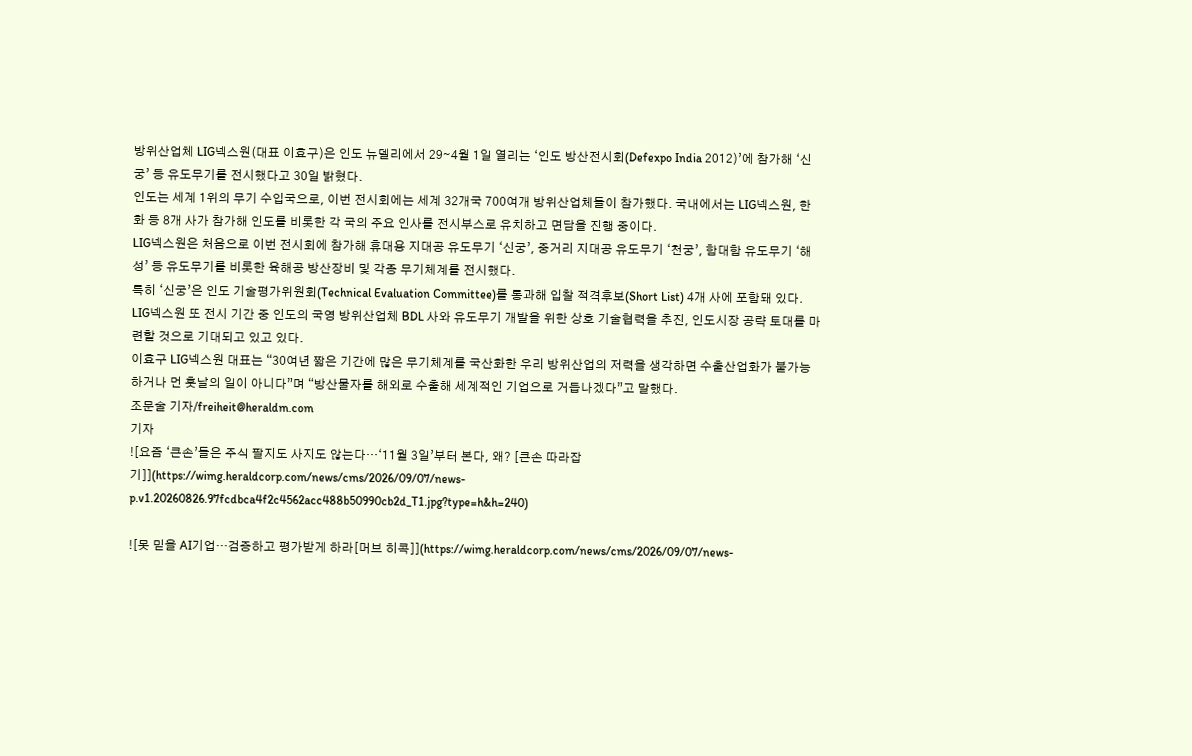방위산업체 LIG넥스원(대표 이효구)은 인도 뉴델리에서 29∼4월 1일 열리는 ‘인도 방산전시회(Defexpo India 2012)’에 참가해 ‘신궁’ 등 유도무기를 전시했다고 30일 밝혔다.
인도는 세계 1위의 무기 수입국으로, 이번 전시회에는 세계 32개국 700여개 방위산업체들이 참가했다. 국내에서는 LIG넥스원, 한화 등 8개 사가 참가해 인도를 비롯한 각 국의 주요 인사를 전시부스로 유치하고 면담을 진행 중이다.
LIG넥스원은 처음으로 이번 전시회에 참가해 휴대용 지대공 유도무기 ‘신궁’, 중거리 지대공 유도무기 ‘천궁’, 함대함 유도무기 ‘해성’ 등 유도무기를 비롯한 육해공 방산장비 및 각종 무기체계를 전시했다.
특히 ‘신궁’은 인도 기술평가위원회(Technical Evaluation Committee)를 통과해 입찰 적격후보(Short List) 4개 사에 포함돼 있다.
LIG넥스원 또 전시 기간 중 인도의 국영 방위산업체 BDL 사와 유도무기 개발을 위한 상호 기술협력을 추진, 인도시장 공략 토대를 마련할 것으로 기대되고 있고 있다.
이효구 LIG넥스원 대표는 “30여년 짧은 기간에 많은 무기체계를 국산화한 우리 방위산업의 저력을 생각하면 수출산업화가 불가능하거나 먼 훗날의 일이 아니다”며 “방산물자를 해외로 수출해 세계적인 기업으로 거듭나겠다”고 말했다.
조문술 기자/freiheit@heraldm.com
기자
![요즘 ‘큰손’들은 주식 팔지도 사지도 않는다…‘11월 3일’부터 본다, 왜? [큰손 따라잡기]](https://wimg.heraldcorp.com/news/cms/2026/09/07/news-p.v1.20260826.97fcdbca4f2c4562acc488b50990cb2d_T1.jpg?type=h&h=240)

![못 믿을 AI기업…검증하고 평가받게 하라[머브 히콕]](https://wimg.heraldcorp.com/news/cms/2026/09/07/news-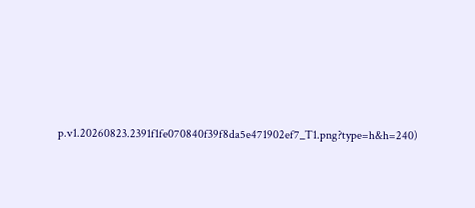p.v1.20260823.2391f1fe070840f39f8da5e471902ef7_T1.png?type=h&h=240)